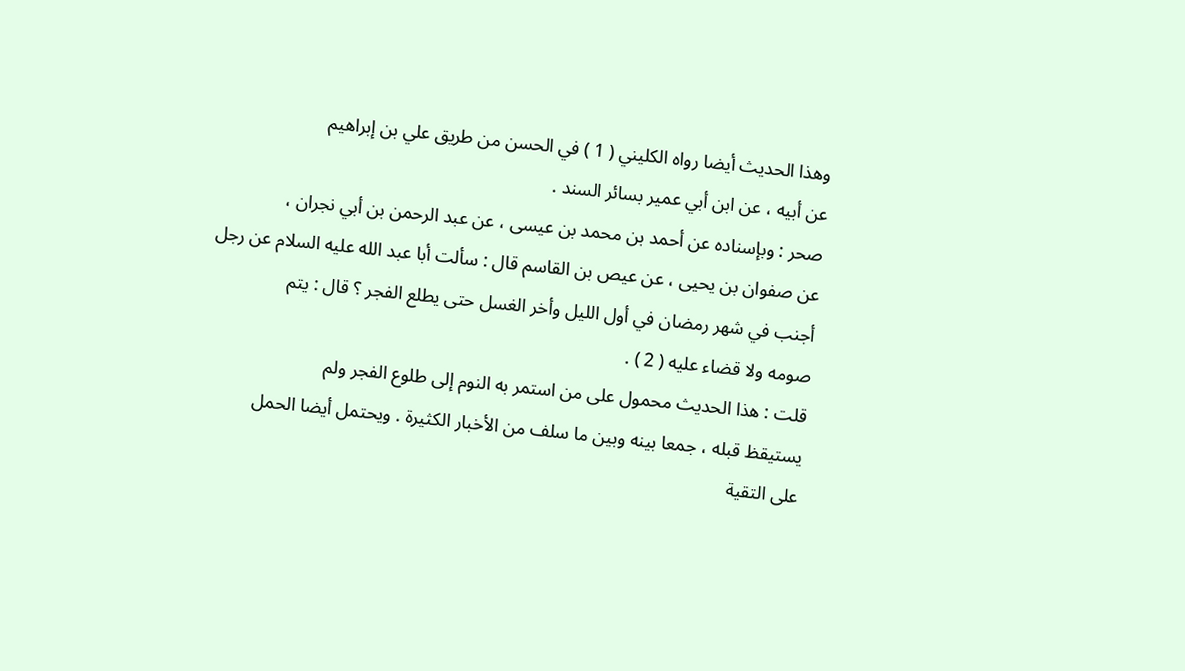وهذا الحديث أيضا رواه الكليني ( 1 ) في الحسن من طريق علي بن إبراهيم
عن أبيه ، عن ابن أبي عمير بسائر السند .
صحر : وبإسناده عن أحمد بن محمد بن عيسى ، عن عبد الرحمن بن أبي نجران ،
عن صفوان بن يحيى ، عن عيص بن القاسم قال : سألت أبا عبد الله عليه السلام عن رجل
أجنب في شهر رمضان في أول الليل وأخر الغسل حتى يطلع الفجر ؟ قال : يتم
صومه ولا قضاء عليه ( 2 ) .
قلت : هذا الحديث محمول على من استمر به النوم إلى طلوع الفجر ولم
يستيقظ قبله ، جمعا بينه وبين ما سلف من الأخبار الكثيرة . ويحتمل أيضا الحمل
على التقية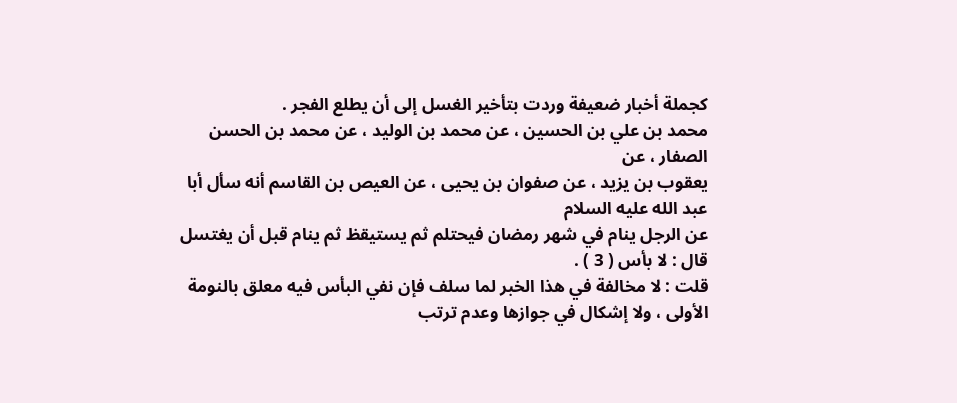كجملة أخبار ضعيفة وردت بتأخير الغسل إلى أن يطلع الفجر .
محمد بن علي بن الحسين ، عن محمد بن الوليد ، عن محمد بن الحسن الصفار ، عن
يعقوب بن يزيد ، عن صفوان بن يحيى ، عن العيص بن القاسم أنه سأل أبا عبد الله عليه السلام
عن الرجل ينام في شهر رمضان فيحتلم ثم يستيقظ ثم ينام قبل أن يغتسل قال : لا بأس ( 3 ) .
قلت : لا مخالفة في هذا الخبر لما سلف فإن نفي البأس فيه معلق بالنومة
الأولى ، ولا إشكال في جوازها وعدم ترتب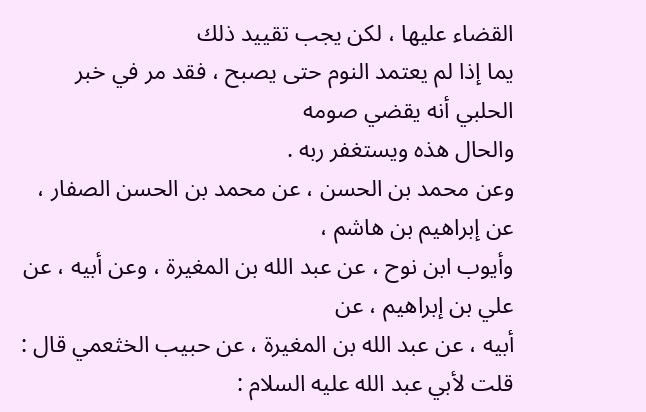القضاء عليها ، لكن يجب تقييد ذلك
يما إذا لم يعتمد النوم حتى يصبح ، فقد مر في خبر الحلبي أنه يقضي صومه
والحال هذه ويستغفر ربه .
وعن محمد بن الحسن ، عن محمد بن الحسن الصفار ، عن إبراهيم بن هاشم ،
وأيوب ابن نوح ، عن عبد الله بن المغيرة ، وعن أبيه ، عن علي بن إبراهيم ، عن
أبيه ، عن عبد الله بن المغيرة ، عن حبيب الخثعمي قال : قلت لأبي عبد الله عليه السلام :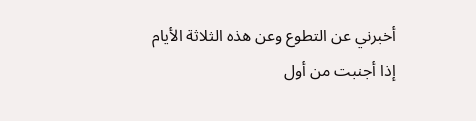أخبرني عن التطوع وعن هذه الثلاثة الأيام إذا أجنبت من أول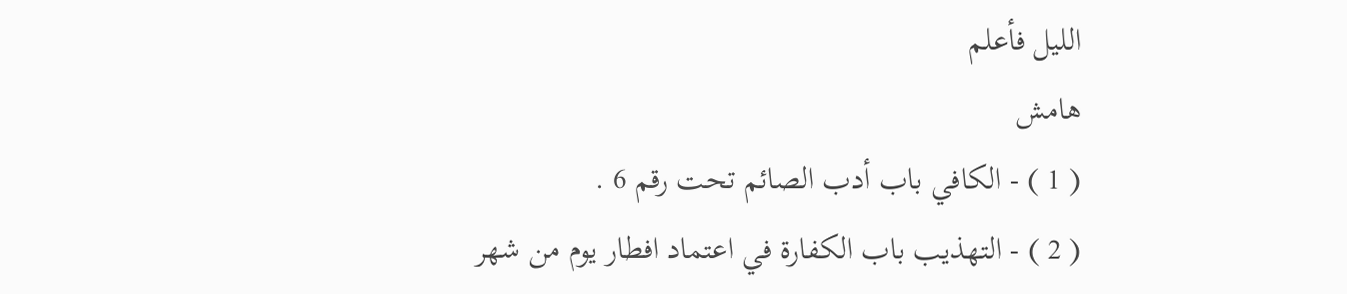الليل فأعلم
هامش
( 1 ) - الكافي باب أدب الصائم تحت رقم 6 .
( 2 ) - التهذيب باب الكفارة في اعتماد افطار يوم من شهر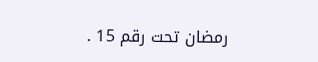رمضان تحت رقم 15 .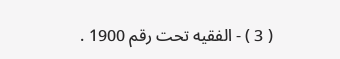( 3 ) - الفقيه تحت رقم 1900 .